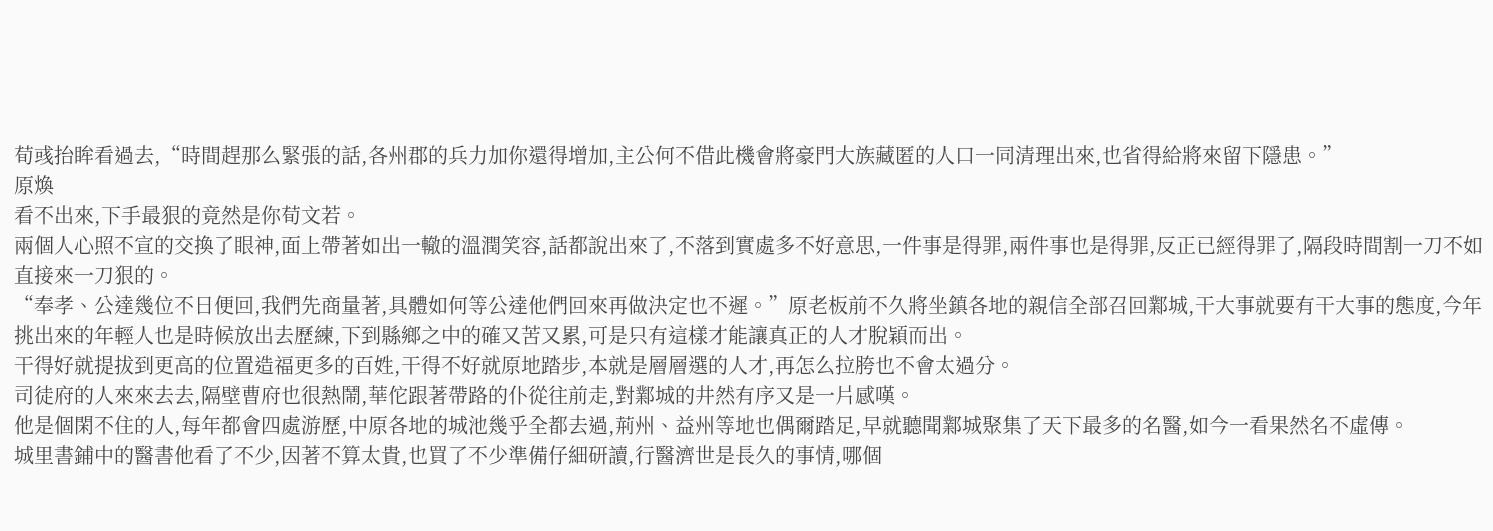荀彧抬眸看過去,“時間趕那么緊張的話,各州郡的兵力加你還得增加,主公何不借此機會將豪門大族藏匿的人口一同清理出來,也省得給將來留下隱患。”
原煥
看不出來,下手最狠的竟然是你荀文若。
兩個人心照不宣的交換了眼神,面上帶著如出一轍的溫潤笑容,話都說出來了,不落到實處多不好意思,一件事是得罪,兩件事也是得罪,反正已經得罪了,隔段時間割一刀不如直接來一刀狠的。
“奉孝、公達幾位不日便回,我們先商量著,具體如何等公達他們回來再做決定也不遲。”原老板前不久將坐鎮各地的親信全部召回鄴城,干大事就要有干大事的態度,今年挑出來的年輕人也是時候放出去歷練,下到縣鄉之中的確又苦又累,可是只有這樣才能讓真正的人才脫穎而出。
干得好就提拔到更高的位置造福更多的百姓,干得不好就原地踏步,本就是層層選的人才,再怎么拉胯也不會太過分。
司徒府的人來來去去,隔壁曹府也很熱鬧,華佗跟著帶路的仆從往前走,對鄴城的井然有序又是一片感嘆。
他是個閑不住的人,每年都會四處游歷,中原各地的城池幾乎全都去過,荊州、益州等地也偶爾踏足,早就聽聞鄴城聚集了天下最多的名醫,如今一看果然名不虛傳。
城里書鋪中的醫書他看了不少,因著不算太貴,也買了不少準備仔細研讀,行醫濟世是長久的事情,哪個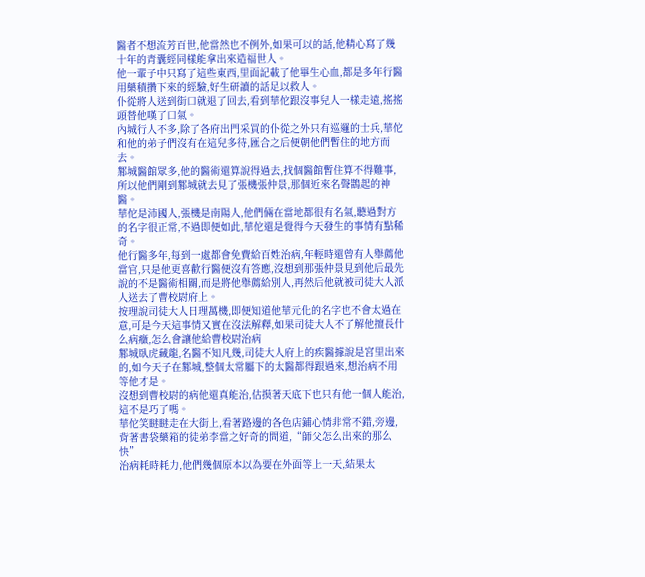醫者不想流芳百世,他當然也不例外,如果可以的話,他精心寫了幾十年的青囊經同樣能拿出來造福世人。
他一輩子中只寫了這些東西,里面記載了他畢生心血,都是多年行醫用藥積攢下來的經驗,好生研讀的話足以救人。
仆從將人送到街口就退了回去,看到華佗跟沒事兒人一樣走遠,搖搖頭替他嘆了口氣。
內城行人不多,除了各府出門采買的仆從之外只有巡邏的士兵,華佗和他的弟子們沒有在這兒多待,匯合之后便朝他們暫住的地方而去。
鄴城醫館眾多,他的醫術還算說得過去,找個醫館暫住算不得難事,所以他們剛到鄴城就去見了張機張仲景,那個近來名聲鵲起的神醫。
華佗是沛國人,張機是南陽人,他們倆在當地都很有名氣,聽過對方的名字很正常,不過即便如此,華佗還是覺得今天發生的事情有點稀奇。
他行醫多年,每到一處都會免費給百姓治病,年輕時還曾有人舉薦他當官,只是他更喜歡行醫便沒有答應,沒想到那張仲景見到他后最先說的不是醫術相關,而是將他舉薦給別人,再然后他就被司徒大人派人送去了曹校尉府上。
按理說司徒大人日理萬機,即便知道他華元化的名字也不會太過在意,可是今天這事情又實在沒法解釋,如果司徒大人不了解他擅長什么病癥,怎么會讓他給曹校尉治病
鄴城臥虎藏龍,名醫不知凡幾,司徒大人府上的疾醫據說是宮里出來的,如今天子在鄴城,整個太常屬下的太醫都得跟過來,想治病不用等他才是。
沒想到曹校尉的病他還真能治,估摸著天底下也只有他一個人能治,這不是巧了嗎。
華佗笑瞇瞇走在大街上,看著路邊的各色店鋪心情非常不錯,旁邊,背著書袋藥箱的徒弟李當之好奇的問道,“師父怎么出來的那么快”
治病耗時耗力,他們幾個原本以為要在外面等上一天,結果太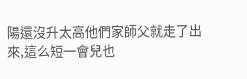陽還沒升太高他們家師父就走了出來,這么短一會兒也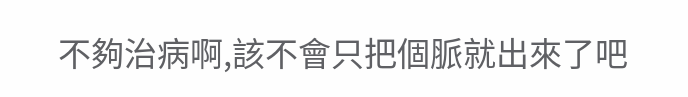不夠治病啊,該不會只把個脈就出來了吧